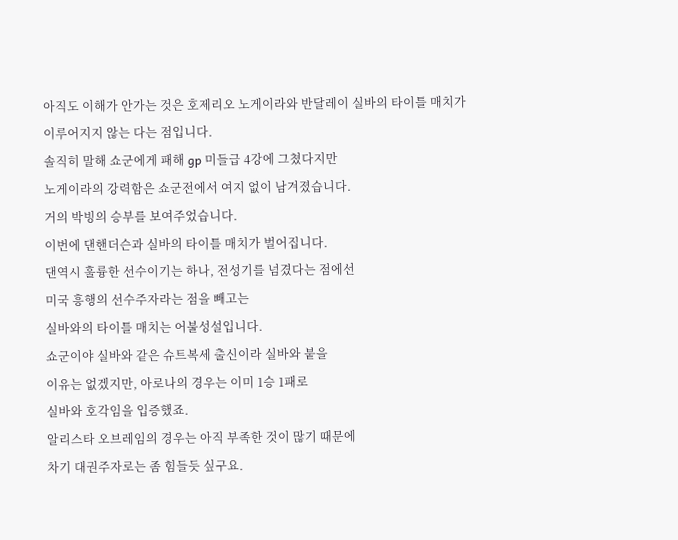아직도 이해가 안가는 것은 호제리오 노게이라와 반달레이 실바의 타이틀 매치가
이루어지지 않는 다는 점입니다.
솔직히 말해 쇼군에게 패해 gp 미들급 4강에 그쳤다지만
노게이라의 강력함은 쇼군전에서 여지 없이 남겨졌습니다.
거의 박빙의 승부를 보여주었습니다.
이번에 댄핸더슨과 실바의 타이틀 매치가 벌어집니다.
댄역시 훌륭한 선수이기는 하나, 전성기를 넘겼다는 점에선
미국 흥행의 선수주자라는 점을 빼고는
실바와의 타이틀 매치는 어불성설입니다.
쇼군이야 실바와 같은 슈트복세 출신이라 실바와 붙을
이유는 없겠지만, 아로나의 경우는 이미 1승 1패로
실바와 호각임을 입증했죠.
알리스타 오브레임의 경우는 아직 부족한 것이 많기 때문에
차기 대권주자로는 좀 힘들듯 싶구요.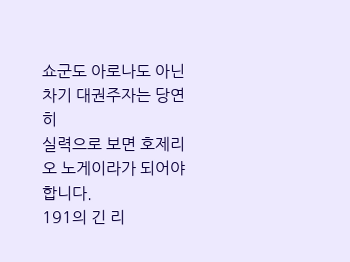쇼군도 아로나도 아닌 차기 대권주자는 당연히
실력으로 보면 호제리오 노게이라가 되어야 합니다.
191의 긴 리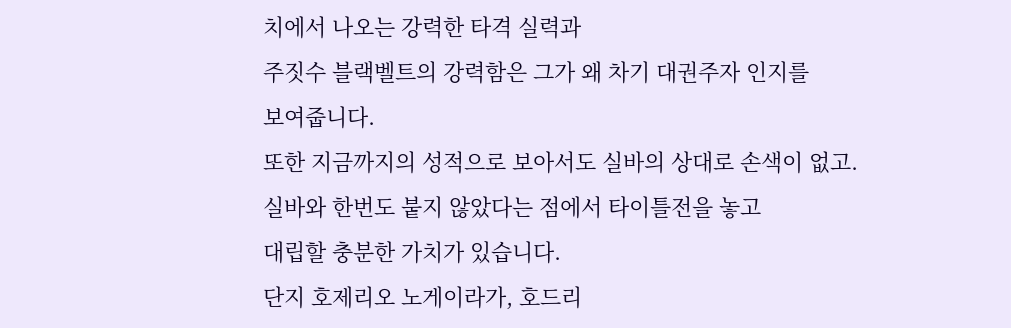치에서 나오는 강력한 타격 실력과
주짓수 블랙벨트의 강력함은 그가 왜 차기 대권주자 인지를
보여줍니다.
또한 지금까지의 성적으로 보아서도 실바의 상대로 손색이 없고.
실바와 한번도 붙지 않았다는 점에서 타이틀전을 놓고
대립할 충분한 가치가 있습니다.
단지 호제리오 노게이라가, 호드리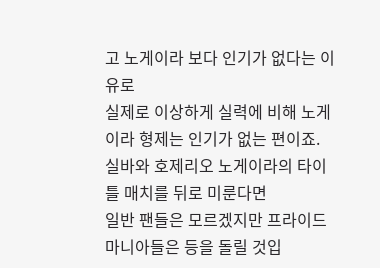고 노게이라 보다 인기가 없다는 이유로
실제로 이상하게 실력에 비해 노게이라 형제는 인기가 없는 편이죠.
실바와 호제리오 노게이라의 타이틀 매치를 뒤로 미룬다면
일반 팬들은 모르겠지만 프라이드 마니아들은 등을 돌릴 것입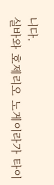니다.
실바와 호제리오 노게이라가 타이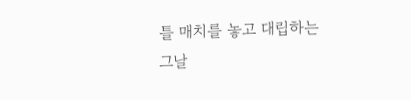틀 매치를 놓고 대립하는
그날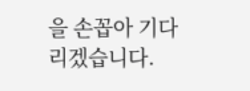을 손꼽아 기다리겠습니다.